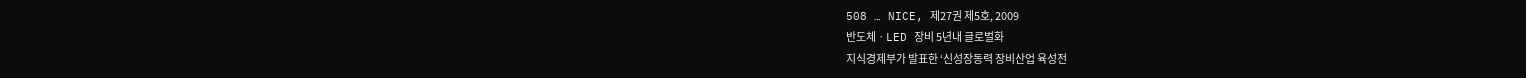508 … NICE, 제27권 제5호, 2009
반도체ㆍLED 장비 5년내 글로벌화
지식경제부가 발표한 ‘신성장동력 장비산업 육성전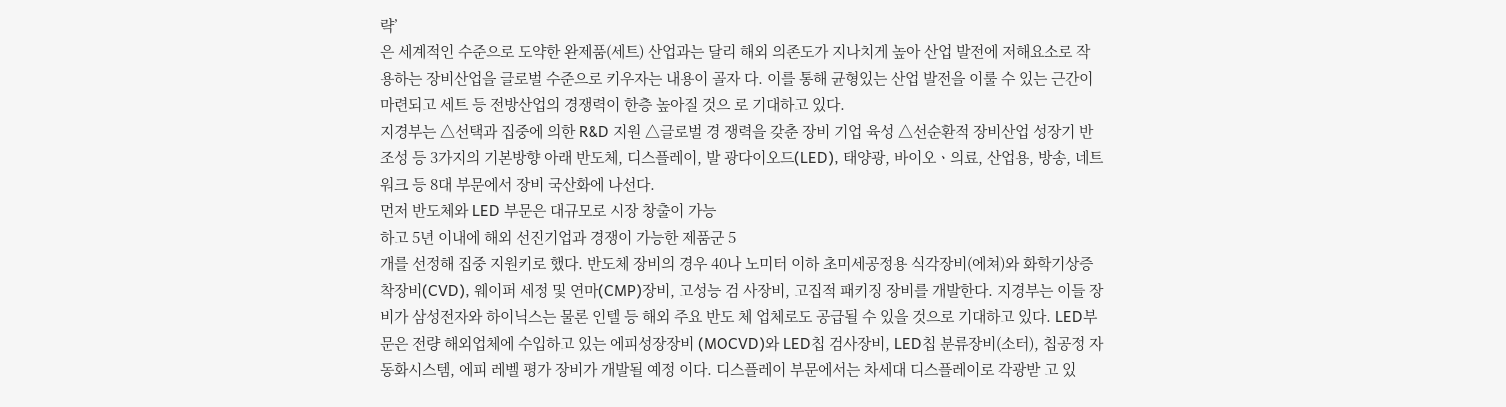략’
은 세계적인 수준으로 도약한 완제품(세트) 산업과는 달리 해외 의존도가 지나치게 높아 산업 발전에 저해요소로 작 용하는 장비산업을 글로벌 수준으로 키우자는 내용이 골자 다. 이를 통해 균형있는 산업 발전을 이룰 수 있는 근간이 마련되고 세트 등 전방산업의 경쟁력이 한층 높아질 것으 로 기대하고 있다.
지경부는 △선택과 집중에 의한 R&D 지원 △글로벌 경 쟁력을 갖춘 장비 기업 육성 △선순환적 장비산업 성장기 반 조성 등 3가지의 기본방향 아래 반도체, 디스플레이, 발 광다이오드(LED), 태양광, 바이오ㆍ의료, 산업용, 방송, 네트워크 등 8대 부문에서 장비 국산화에 나선다.
먼저 반도체와 LED 부문은 대규모로 시장 창출이 가능
하고 5년 이내에 해외 선진기업과 경쟁이 가능한 제품군 5
개를 선정해 집중 지원키로 했다. 반도체 장비의 경우 40나 노미터 이하 초미세공정용 식각장비(에쳐)와 화학기상증 착장비(CVD), 웨이퍼 세정 및 연마(CMP)장비, 고성능 검 사장비, 고집적 패키징 장비를 개발한다. 지경부는 이들 장 비가 삼성전자와 하이닉스는 물론 인텔 등 해외 주요 반도 체 업체로도 공급될 수 있을 것으로 기대하고 있다. LED부 문은 전량 해외업체에 수입하고 있는 에피성장장비 (MOCVD)와 LED칩 검사장비, LED칩 분류장비(소터), 칩공정 자동화시스템, 에피 레벨 평가 장비가 개발될 예정 이다. 디스플레이 부문에서는 차세대 디스플레이로 각광받 고 있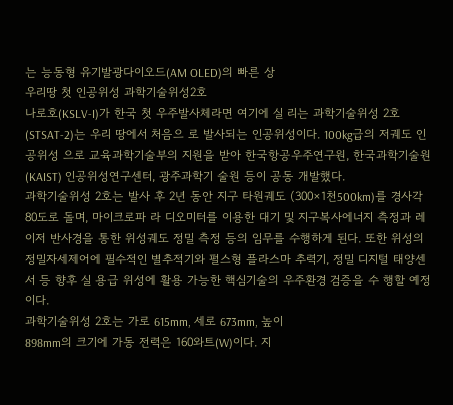는 능동형 유기발광다이오드(AM OLED)의 빠른 상
우리땅 첫 인공위성 과학기술위성2호
나로호(KSLV-I)가 한국 첫 우주발사체라면 여기에 실 리는 과학기술위성 2호(STSAT-2)는 우리 땅에서 처음으 로 발사되는 인공위성이다. 100kg급의 저궤도 인공위성 으로 교육과학기술부의 지원을 받아 한국항공우주연구원, 한국과학기술원(KAIST) 인공위성연구센터, 광주과학기 술원 등이 공동 개발했다.
과학기술위성 2호는 발사 후 2년 동안 지구 타원궤도 (300×1천500km)를 경사각 80도로 돌며, 마이크로파 라 디오미터를 이용한 대기 및 지구복사에너지 측정과 레이저 반사경을 통한 위성궤도 정밀 측정 등의 임무를 수행하게 된다. 또한 위성의 정밀자세제어에 필수적인 별추적기와 펄스형 플라스마 추력기, 정밀 디지털 태양센서 등 향후 실 용급 위성에 활용 가능한 핵심기술의 우주환경 검증을 수 행할 예정이다.
과학기술위성 2호는 가로 615mm, 세로 673mm, 높이
898mm의 크기에 가동 전력은 160와트(W)이다. 지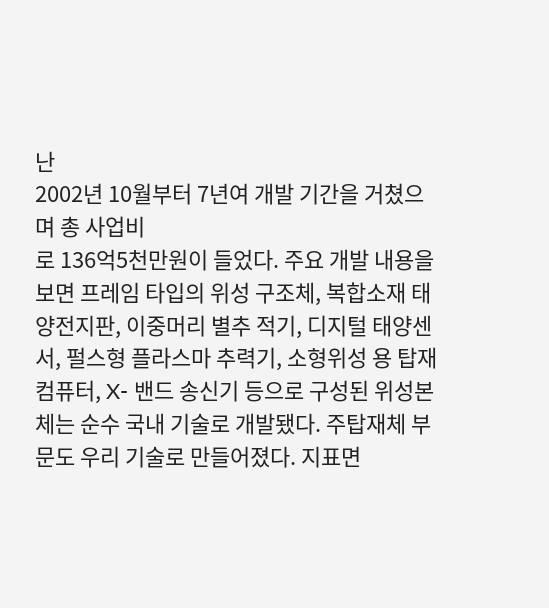난
2002년 10월부터 7년여 개발 기간을 거쳤으며 총 사업비
로 136억5천만원이 들었다. 주요 개발 내용을 보면 프레임 타입의 위성 구조체, 복합소재 태양전지판, 이중머리 별추 적기, 디지털 태양센서, 펄스형 플라스마 추력기, 소형위성 용 탑재 컴퓨터, X- 밴드 송신기 등으로 구성된 위성본체는 순수 국내 기술로 개발됐다. 주탑재체 부문도 우리 기술로 만들어졌다. 지표면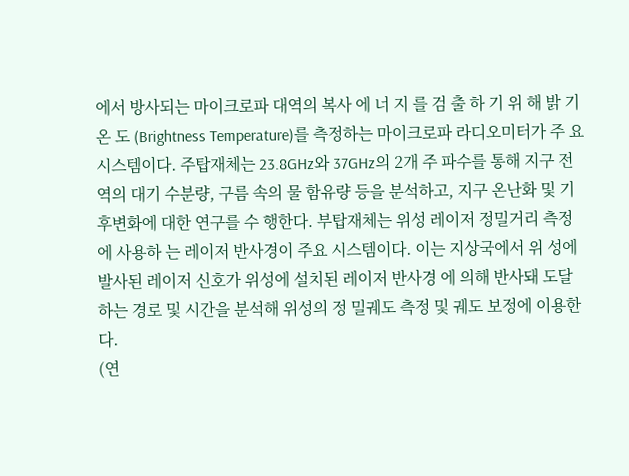에서 방사되는 마이크로파 대역의 복사 에 너 지 를 검 출 하 기 위 해 밝 기 온 도 (Brightness Temperature)를 측정하는 마이크로파 라디오미터가 주 요 시스템이다. 주탑재체는 23.8GHz와 37GHz의 2개 주 파수를 통해 지구 전역의 대기 수분량, 구름 속의 물 함유량 등을 분석하고, 지구 온난화 및 기후변화에 대한 연구를 수 행한다. 부탑재체는 위성 레이저 정밀거리 측정에 사용하 는 레이저 반사경이 주요 시스템이다. 이는 지상국에서 위 성에 발사된 레이저 신호가 위성에 설치된 레이저 반사경 에 의해 반사돼 도달하는 경로 및 시간을 분석해 위성의 정 밀궤도 측정 및 궤도 보정에 이용한다.
(연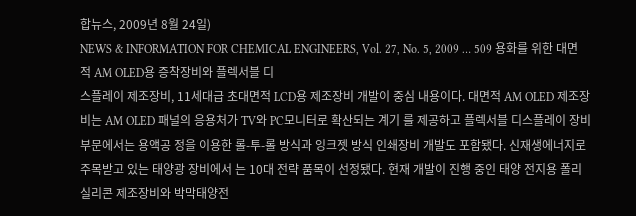합뉴스, 2009년 8월 24일)
NEWS & INFORMATION FOR CHEMICAL ENGINEERS, Vol. 27, No. 5, 2009 … 509 용화를 위한 대면적 AM OLED용 증착장비와 플렉서블 디
스플레이 제조장비, 11세대급 초대면적 LCD용 제조장비 개발이 중심 내용이다. 대면적 AM OLED 제조장비는 AM OLED 패널의 응용처가 TV와 PC모니터로 확산되는 계기 를 제공하고 플렉서블 디스플레이 장비 부문에서는 용액공 정을 이용한 롤-투-롤 방식과 잉크젯 방식 인쇄장비 개발도 포함됐다. 신재생에너지로 주목받고 있는 태양광 장비에서 는 10대 전략 품목이 선정됐다. 현재 개발이 진행 중인 태양 전지용 폴리실리콘 제조장비와 박막태양전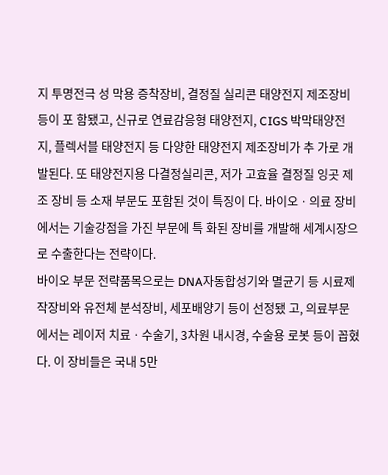지 투명전극 성 막용 증착장비, 결정질 실리콘 태양전지 제조장비 등이 포 함됐고, 신규로 연료감응형 태양전지, CIGS 박막태양전 지, 플렉서블 태양전지 등 다양한 태양전지 제조장비가 추 가로 개발된다. 또 태양전지용 다결정실리콘, 저가 고효율 결정질 잉곳 제조 장비 등 소재 부문도 포함된 것이 특징이 다. 바이오ㆍ의료 장비에서는 기술강점을 가진 부문에 특 화된 장비를 개발해 세계시장으로 수출한다는 전략이다.
바이오 부문 전략품목으로는 DNA자동합성기와 멸균기 등 시료제작장비와 유전체 분석장비, 세포배양기 등이 선정됐 고, 의료부문에서는 레이저 치료ㆍ수술기, 3차원 내시경, 수술용 로봇 등이 꼽혔다. 이 장비들은 국내 5만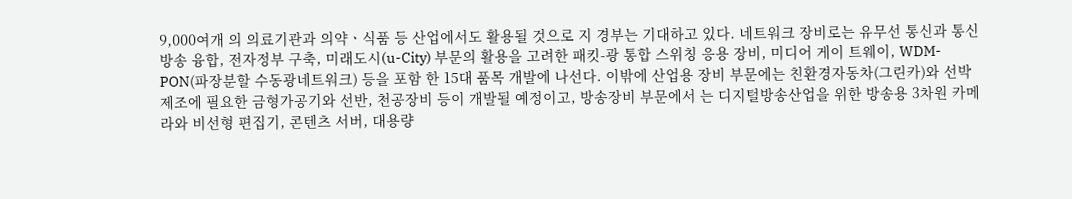9,000여개 의 의료기관과 의약ㆍ식품 등 산업에서도 활용될 것으로 지 경부는 기대하고 있다. 네트워크 장비로는 유무선 통신과 통신방송 융합, 전자정부 구축, 미래도시(u-City) 부문의 활용을 고려한 패킷-광 통합 스위칭 응용 장비, 미디어 게이 트웨이, WDM-PON(파장분할 수동광네트워크) 등을 포함 한 15대 품목 개발에 나선다. 이밖에 산업용 장비 부문에는 친환경자동차(그린카)와 선박제조에 필요한 금형가공기와 선반, 천공장비 등이 개발될 예정이고, 방송장비 부문에서 는 디지털방송산업을 위한 방송용 3차원 카메라와 비선형 편집기, 콘텐츠 서버, 대용량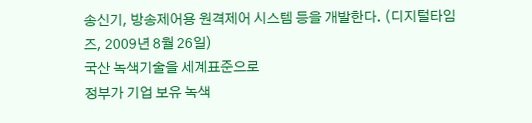송신기, 방송제어용 원격제어 시스템 등을 개발한다. (디지털타임즈, 2009년 8월 26일)
국산 녹색기술을 세계표준으로
정부가 기업 보유 녹색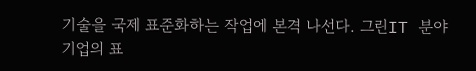기술을 국제 표준화하는 작업에 본격 나선다. 그린IT 분야 기업의 표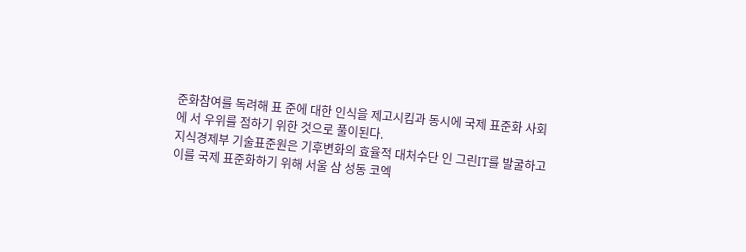준화참여를 독려해 표 준에 대한 인식을 제고시킴과 동시에 국제 표준화 사회에 서 우위를 점하기 위한 것으로 풀이된다.
지식경제부 기술표준원은 기후변화의 효율적 대처수단 인 그린IT를 발굴하고 이를 국제 표준화하기 위해 서울 삼 성동 코엑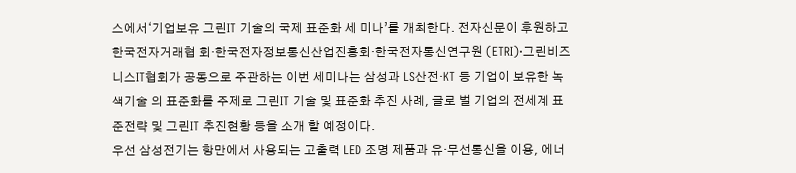스에서‘기업보유 그린IT 기술의 국제 표준화 세 미나’를 개최한다. 전자신문이 후원하고 한국전자거래협 회·한국전자정보통신산업진흥회·한국전자통신연구원 (ETRI)·그린비즈니스IT협회가 공동으로 주관하는 이번 세미나는 삼성과 LS산전·KT 등 기업이 보유한 녹색기술 의 표준화를 주제로 그린IT 기술 및 표준화 추진 사례, 글로 벌 기업의 전세계 표준전략 및 그린IT 추진현황 등을 소개 할 예정이다.
우선 삼성전기는 항만에서 사용되는 고출력 LED 조명 제품과 유·무선통신을 이용, 에너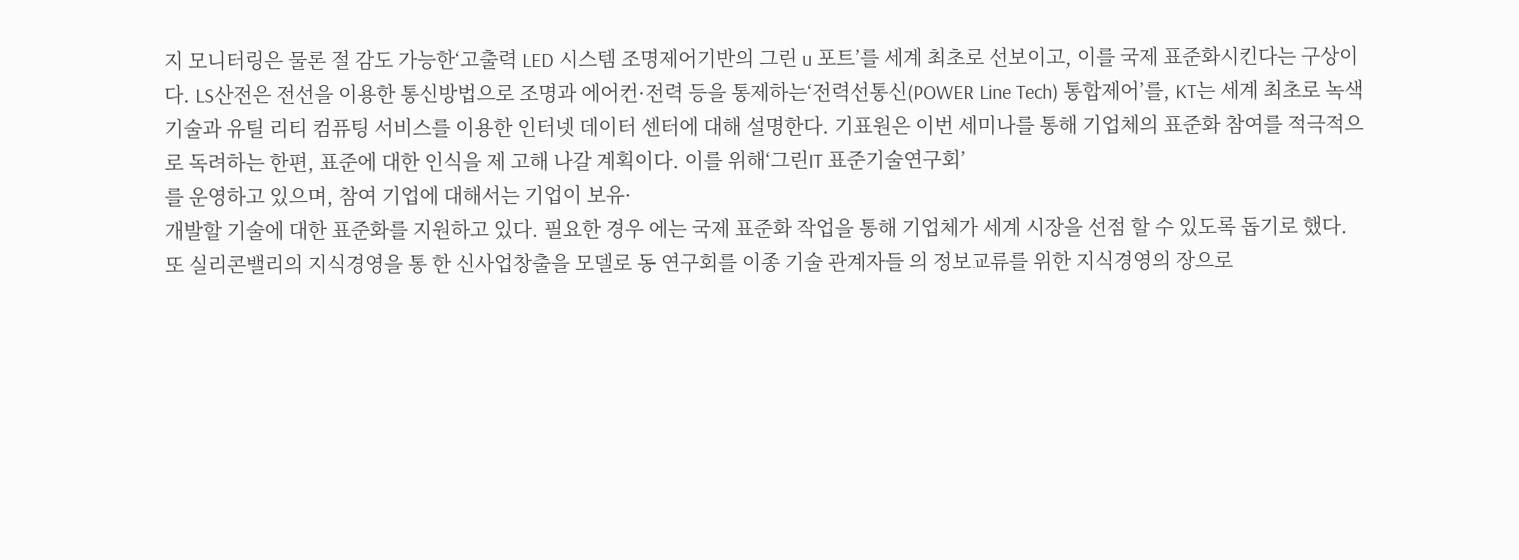지 모니터링은 물론 절 감도 가능한‘고출력 LED 시스템 조명제어기반의 그린 u 포트’를 세계 최초로 선보이고, 이를 국제 표준화시킨다는 구상이다. LS산전은 전선을 이용한 통신방법으로 조명과 에어컨·전력 등을 통제하는‘전력선통신(POWER Line Tech) 통합제어’를, KT는 세계 최초로 녹색기술과 유틸 리티 컴퓨팅 서비스를 이용한 인터넷 데이터 센터에 대해 설명한다. 기표원은 이번 세미나를 통해 기업체의 표준화 참여를 적극적으로 독려하는 한편, 표준에 대한 인식을 제 고해 나갈 계획이다. 이를 위해‘그린IT 표준기술연구회’
를 운영하고 있으며, 참여 기업에 대해서는 기업이 보유·
개발할 기술에 대한 표준화를 지원하고 있다. 필요한 경우 에는 국제 표준화 작업을 통해 기업체가 세계 시장을 선점 할 수 있도록 돕기로 했다. 또 실리콘밸리의 지식경영을 통 한 신사업창출을 모델로 동 연구회를 이종 기술 관계자들 의 정보교류를 위한 지식경영의 장으로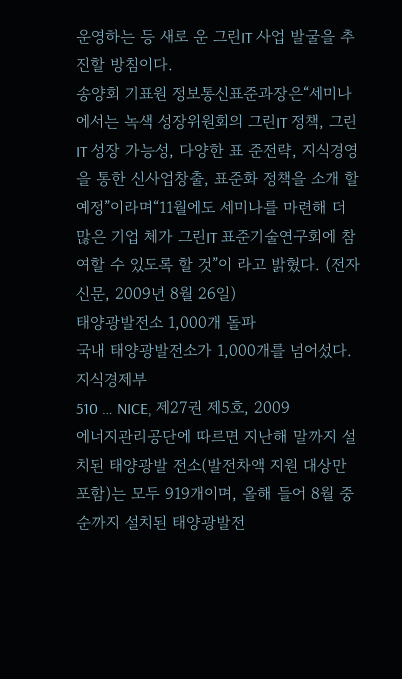운영하는 등 새로 운 그린IT 사업 발굴을 추진할 방침이다.
송양회 기표원 정보통신표준과장은“세미나에서는 녹색 성장위원회의 그린IT 정책, 그린IT 성장 가능성, 다양한 표 준전략, 지식경영을 통한 신사업창출, 표준화 정책을 소개 할 예정”이라며“11월에도 세미나를 마련해 더 많은 기업 체가 그린IT 표준기술연구회에 참여할 수 있도록 할 것”이 라고 밝혔다. (전자신문, 2009년 8월 26일)
태양광발전소 1,000개 돌파
국내 태양광발전소가 1,000개를 넘어섰다. 지식경제부
510 … NICE, 제27권 제5호, 2009
에너지관리공단에 따르면 지난해 말까지 설치된 태양광발 전소(발전차액 지원 대상만 포함)는 모두 919개이며, 올해 들어 8월 중순까지 설치된 태양광발전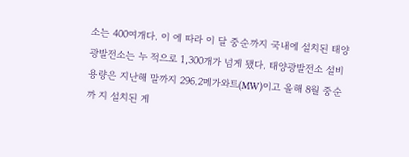소는 400여개다. 이 에 따라 이 달 중순까지 국내에 설치된 태양광발전소는 누 적으로 1,300개가 넘게 됐다. 태양광발전소 설비용량은 지난해 말까지 296.2메가와트(MW)이고 올해 8월 중순까 지 설치된 게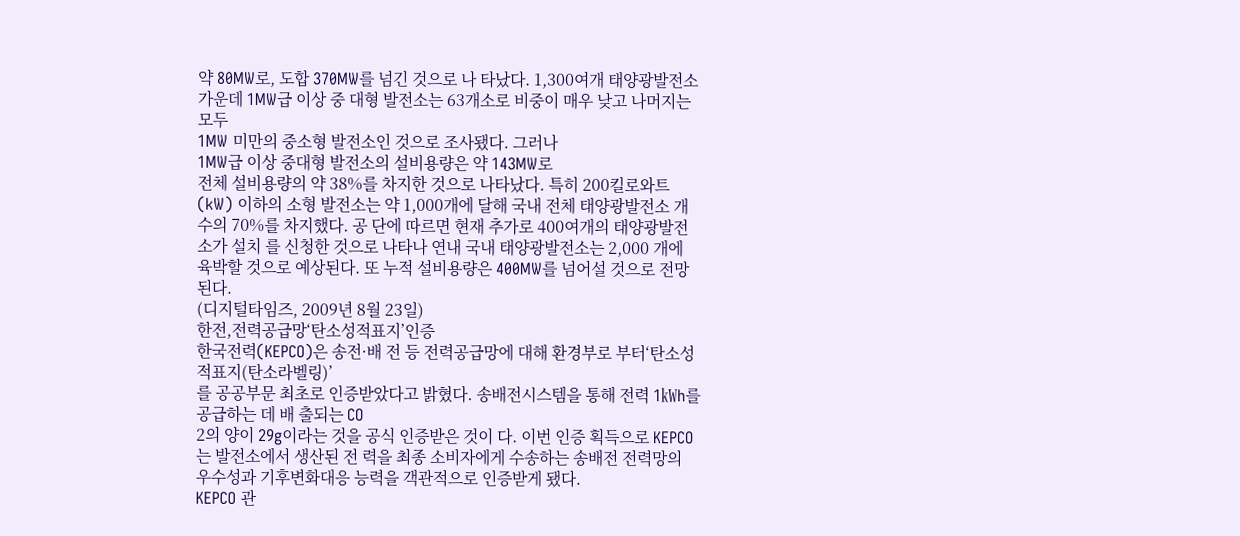약 80MW로, 도합 370MW를 넘긴 것으로 나 타났다. 1,300여개 태양광발전소 가운데 1MW급 이상 중 대형 발전소는 63개소로 비중이 매우 낮고 나머지는 모두
1MW 미만의 중소형 발전소인 것으로 조사됐다. 그러나
1MW급 이상 중대형 발전소의 설비용량은 약 143MW로
전체 설비용량의 약 38%를 차지한 것으로 나타났다. 특히 200킬로와트(kW) 이하의 소형 발전소는 약 1,000개에 달해 국내 전체 태양광발전소 개수의 70%를 차지했다. 공 단에 따르면 현재 추가로 400여개의 태양광발전소가 설치 를 신청한 것으로 나타나 연내 국내 태양광발전소는 2,000 개에 육박할 것으로 예상된다. 또 누적 설비용량은 400MW를 넘어설 것으로 전망된다.
(디지털타임즈, 2009년 8월 23일)
한전,전력공급망‘탄소성적표지’인증
한국전력(KEPCO)은 송전·배 전 등 전력공급망에 대해 환경부로 부터‘탄소성적표지(탄소라벨링)’
를 공공부문 최초로 인증받았다고 밝혔다. 송배전시스템을 통해 전력 1㎾h를 공급하는 데 배 출되는 CO
2의 양이 29g이라는 것을 공식 인증받은 것이 다. 이번 인증 획득으로 KEPCO는 발전소에서 생산된 전 력을 최종 소비자에게 수송하는 송배전 전력망의 우수성과 기후변화대응 능력을 객관적으로 인증받게 됐다.
KEPCO 관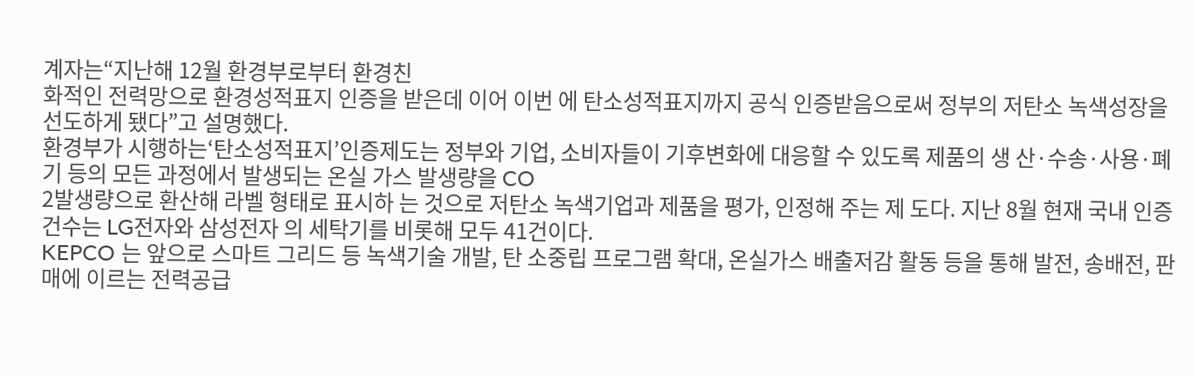계자는“지난해 12월 환경부로부터 환경친
화적인 전력망으로 환경성적표지 인증을 받은데 이어 이번 에 탄소성적표지까지 공식 인증받음으로써 정부의 저탄소 녹색성장을 선도하게 됐다”고 설명했다.
환경부가 시행하는‘탄소성적표지’인증제도는 정부와 기업, 소비자들이 기후변화에 대응할 수 있도록 제품의 생 산·수송·사용·폐기 등의 모든 과정에서 발생되는 온실 가스 발생량을 CO
2발생량으로 환산해 라벨 형태로 표시하 는 것으로 저탄소 녹색기업과 제품을 평가, 인정해 주는 제 도다. 지난 8월 현재 국내 인증 건수는 LG전자와 삼성전자 의 세탁기를 비롯해 모두 41건이다.
KEPCO 는 앞으로 스마트 그리드 등 녹색기술 개발, 탄 소중립 프로그램 확대, 온실가스 배출저감 활동 등을 통해 발전, 송배전, 판매에 이르는 전력공급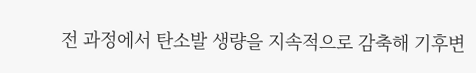전 과정에서 탄소발 생량을 지속적으로 감축해 기후변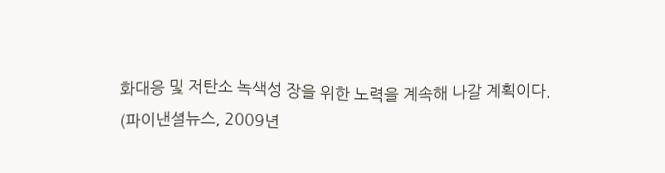화대응 및 저탄소 녹색성 장을 위한 노력을 계속해 나갈 계획이다.
(파이낸셜뉴스, 2009년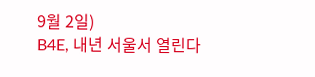9월 2일)
B4E, 내년 서울서 열린다